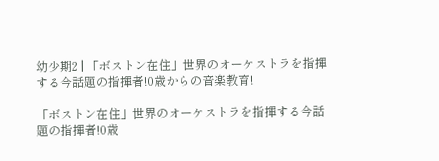幼少期2 | 「ボストン在住」世界のオーケストラを指揮する今話題の指揮者!0歳からの音楽教育!

「ボストン在住」世界のオーケストラを指揮する今話題の指揮者!0歳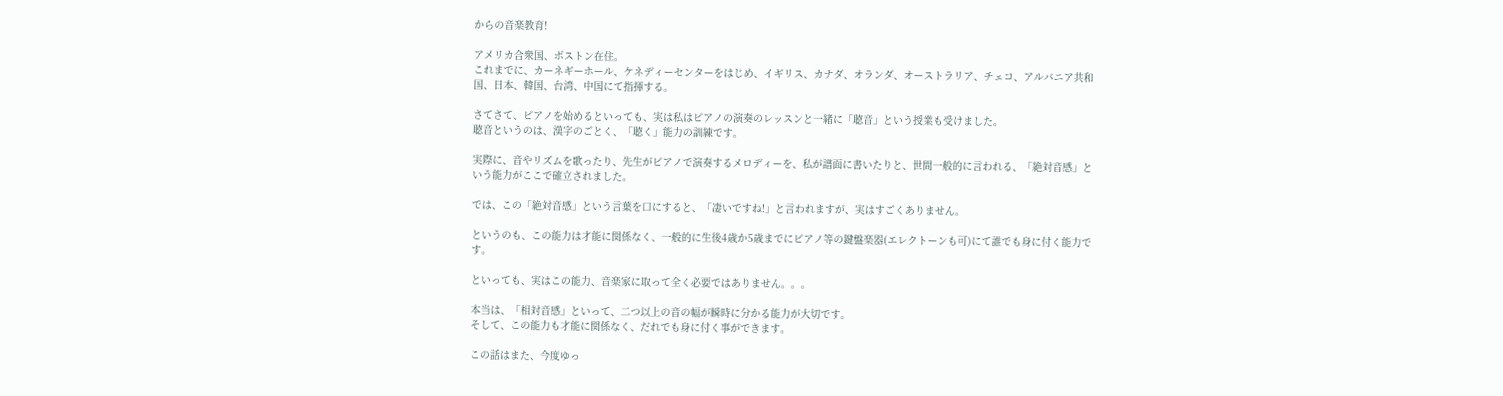からの音楽教育!

アメリカ合衆国、ボストン在住。
これまでに、カーネギーホール、ケネディーセンターをはじめ、イギリス、カナダ、オランダ、オーストラリア、チェコ、アルバニア共和国、日本、韓国、台湾、中国にて指揮する。

さてさて、ピアノを始めるといっても、実は私はピアノの演奏のレッスンと一緒に「聴音」という授業も受けました。
聴音というのは、漢字のごとく、「聴く」能力の訓練です。

実際に、音やリズムを歌ったり、先生がピアノで演奏するメロディーを、私が譜面に書いたりと、世間一般的に言われる、「絶対音感」という能力がここで確立されました。

では、この「絶対音感」という言葉を口にすると、「凄いですね!」と言われますが、実はすごくありません。

というのも、この能力は才能に関係なく、一般的に生後4歳か5歳までにピアノ等の鍵盤楽器(エレクトーンも可)にて誰でも身に付く能力です。

といっても、実はこの能力、音楽家に取って全く必要ではありません。。。

本当は、「相対音感」といって、二つ以上の音の幅が瞬時に分かる能力が大切です。
そして、この能力も才能に関係なく、だれでも身に付く事ができます。

この話はまた、今度ゆっ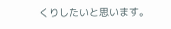くりしたいと思います。